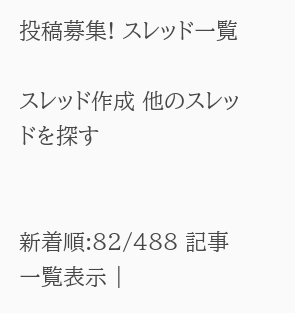投稿募集! スレッド一覧

スレッド作成 他のスレッドを探す


新着順:82/488 記事一覧表示 |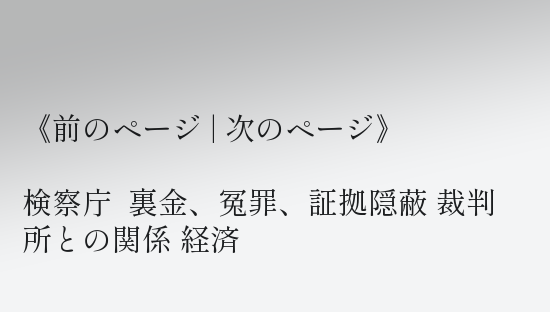《前のページ | 次のページ》

検察庁  裏金、冤罪、証拠隠蔽 裁判所との関係 経済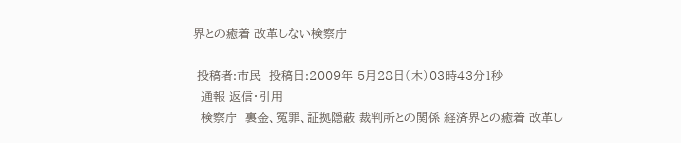界との癒着 改革しない検察庁

 投稿者:市民  投稿日:2009年 5月28日(木)03時43分1秒
  通報 返信・引用
  検察庁  裏金、冤罪、証拠隠蔽 裁判所との関係 経済界との癒着 改革し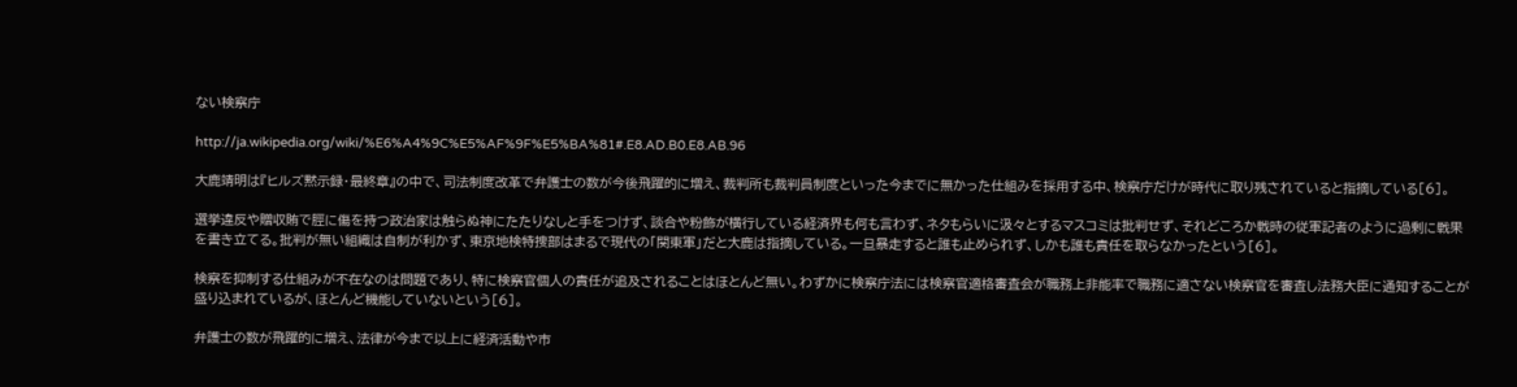ない検察庁

http://ja.wikipedia.org/wiki/%E6%A4%9C%E5%AF%9F%E5%BA%81#.E8.AD.B0.E8.AB.96

大鹿靖明は『ヒルズ黙示録・最終章』の中で、司法制度改革で弁護士の数が今後飛躍的に増え、裁判所も裁判員制度といった今までに無かった仕組みを採用する中、検察庁だけが時代に取り残されていると指摘している[6]。

選挙違反や贈収賄で脛に傷を持つ政治家は触らぬ神にたたりなしと手をつけず、談合や粉飾が横行している経済界も何も言わず、ネタもらいに汲々とするマスコミは批判せず、それどころか戦時の従軍記者のように過剰に戦果を書き立てる。批判が無い組織は自制が利かず、東京地検特捜部はまるで現代の「関東軍」だと大鹿は指摘している。一旦暴走すると誰も止められず、しかも誰も責任を取らなかったという[6]。

検察を抑制する仕組みが不在なのは問題であり、特に検察官個人の責任が追及されることはほとんど無い。わずかに検察庁法には検察官適格審査会が職務上非能率で職務に適さない検察官を審査し法務大臣に通知することが盛り込まれているが、ほとんど機能していないという[6]。

弁護士の数が飛躍的に増え、法律が今まで以上に経済活動や市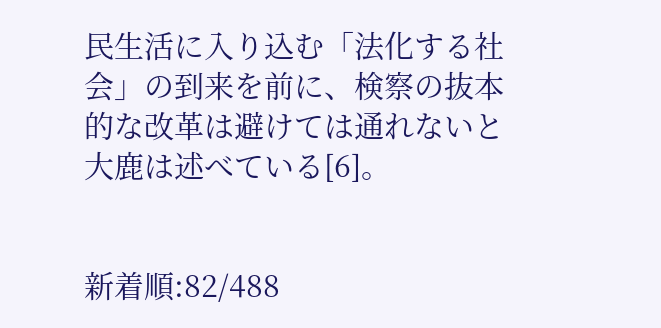民生活に入り込む「法化する社会」の到来を前に、検察の抜本的な改革は避けては通れないと大鹿は述べている[6]。


新着順:82/488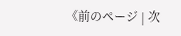《前のページ | 次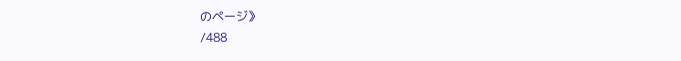のページ》
/488